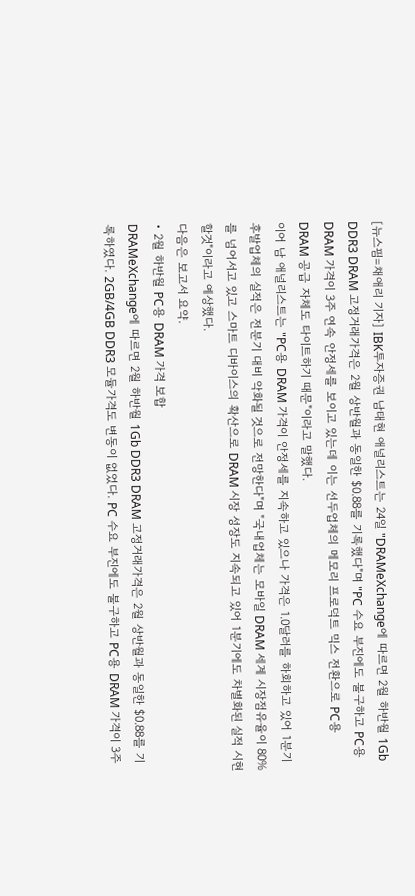[뉴스핌=채애리 기자] IBK투자증권 남태현 애널리스트는 24일 "DRAMeXchange에 따르면 2월 하반월 1Gb DDR3 DRAM 고정거래가격은 2월 상반월과 동일한 $0.88를 기록했다"며 "PC 수요 부진에도 불구하고 PC용 DRAM 가격이 3주 연속 안정세를 보이고 있는데 이는 선두업체의 메모리 프로덕트 믹스 전환으로 PC용 DRAM 공급 자체도 타이트하기 때문"이라고 말했다.
이어 남 애널리스트는 "PC용 DRAM 가격이 안정세를 지속하고 있으나 가격은 1.0달러를 하회하고 있어 1분기 후발업체의 실적은 전분기 대비 악화될 것으로 전망한다"며 "국내업체는 모바일 DRAM 세계 시장점유율이 80%를 넘어서고 있고 스마트 디바이스의 확산으로 DRAM 시장 성장도 지속되고 있어 1분기에도 차별화된 실적 시현 할것"이라고 예상했다.
다음은 보고서 요약.
• 2월 하반월 PC용 DRAM 가격 보합
DRAMeXchange에 따르면 2월 하반월 1Gb DDR3 DRAM 고정거래가격은 2월 상반월과 동일한 $0.88를 기록하였다. 2GB/4GB DDR3 모듈가격도 변동이 없었다. PC 수요 부진에도 불구하고 PC용 DRAM 가격이 3주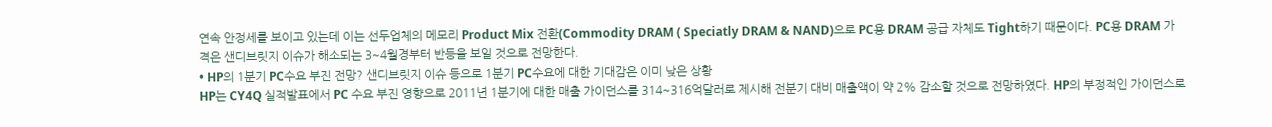연속 안정세를 보이고 있는데 이는 선두업체의 메모리 Product Mix 전환(Commodity DRAM ( Speciatly DRAM & NAND)으로 PC용 DRAM 공급 자체도 Tight하기 때문이다. PC용 DRAM 가격은 샌디브릿지 이슈가 해소되는 3~4월경부터 반등을 보일 것으로 전망한다.
• HP의 1분기 PC수요 부진 전망? 샌디브릿지 이슈 등으로 1분기 PC수요에 대한 기대감은 이미 낮은 상황
HP는 CY4Q 실적발표에서 PC 수요 부진 영향으로 2011년 1분기에 대한 매출 가이던스를 314~316억달러로 제시해 전분기 대비 매출액이 약 2% 감소할 것으로 전망하였다. HP의 부정적인 가이던스로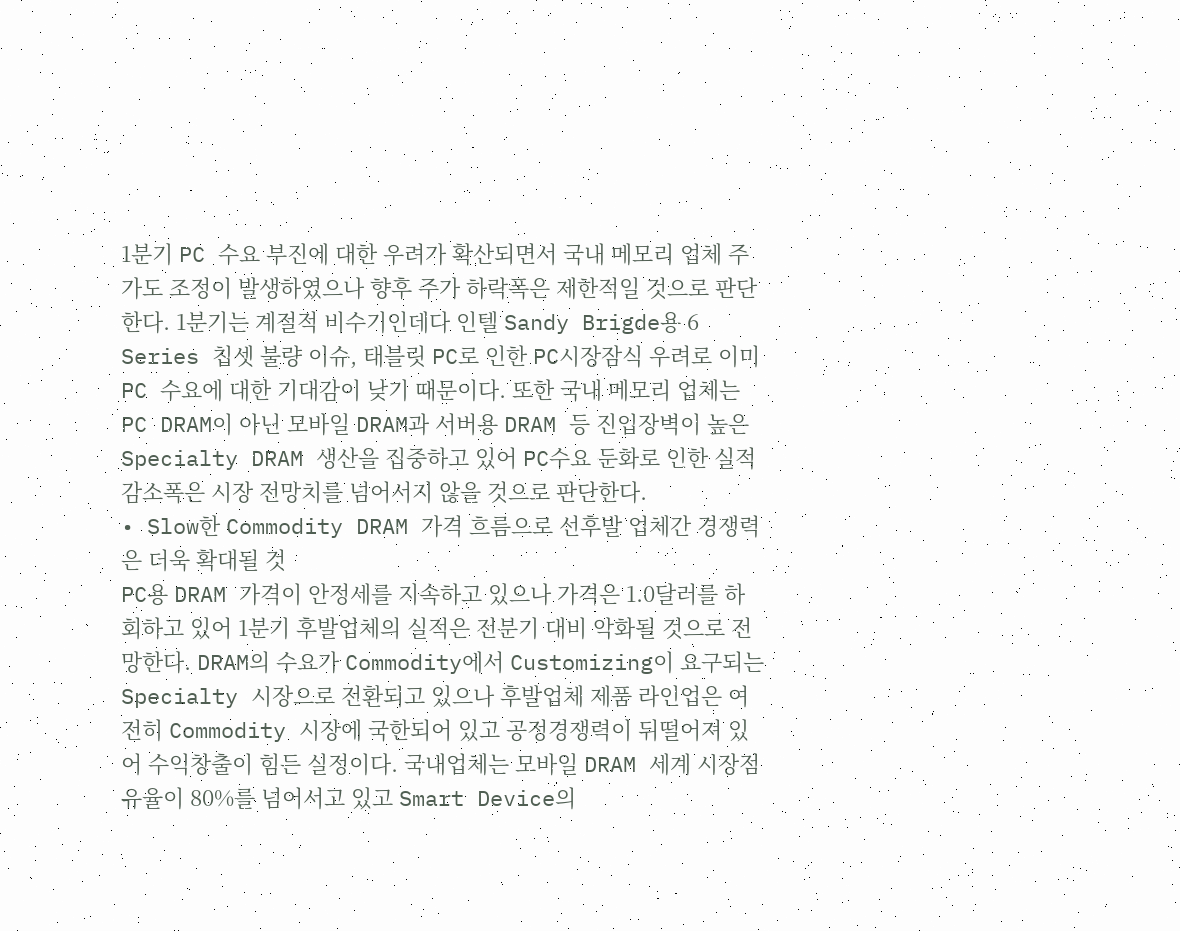1분기 PC 수요 부진에 대한 우려가 확산되면서 국내 메모리 업체 주가도 조정이 발생하였으나 향후 주가 하락폭은 제한적일 것으로 판단한다. 1분기는 계절적 비수기인데다 인텔 Sandy Brigde용 6 Series 칩셋 불량 이슈, 태블릿 PC로 인한 PC시장잠식 우려로 이미 PC 수요에 대한 기대감이 낮기 때문이다. 또한 국내 메모리 업체는 PC DRAM이 아닌 모바일 DRAM과 서버용 DRAM 등 진입장벽이 높은 Specialty DRAM 생산을 집중하고 있어 PC수요 둔화로 인한 실적 감소폭은 시장 전망치를 넘어서지 않을 것으로 판단한다.
• Slow한 Commodity DRAM 가격 흐름으로 선후발 업체간 경쟁력은 더욱 확대될 것
PC용 DRAM 가격이 안정세를 지속하고 있으나 가격은 1.0달러를 하회하고 있어 1분기 후발업체의 실적은 전분기 대비 악화될 것으로 전망한다. DRAM의 수요가 Commodity에서 Customizing이 요구되는 Specialty 시장으로 전환되고 있으나 후발업체 제품 라인업은 여전히 Commodity 시장에 국한되어 있고 공정경쟁력이 뒤떨어져 있어 수익창출이 힘든 실정이다. 국내업체는 모바일 DRAM 세계 시장점유율이 80%를 넘어서고 있고 Smart Device의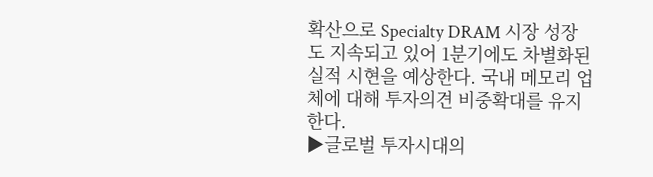확산으로 Specialty DRAM 시장 성장도 지속되고 있어 1분기에도 차별화된 실적 시현을 예상한다. 국내 메모리 업체에 대해 투자의견 비중확대를 유지한다.
▶글로벌 투자시대의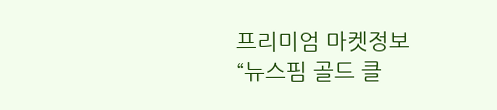프리미엄 마켓정보 “뉴스핌 골드 클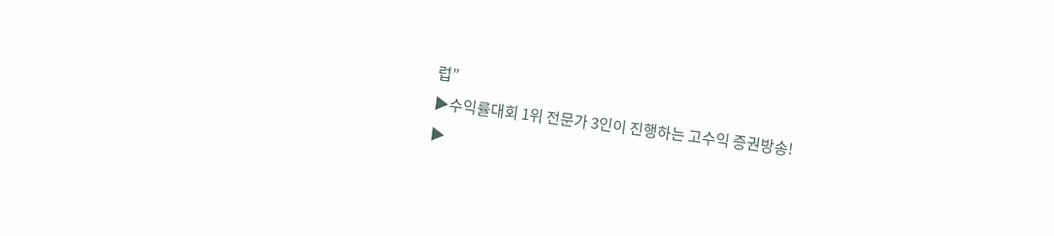럽”
▶수익률대회 1위 전문가 3인이 진행하는 고수익 증권방송!
▶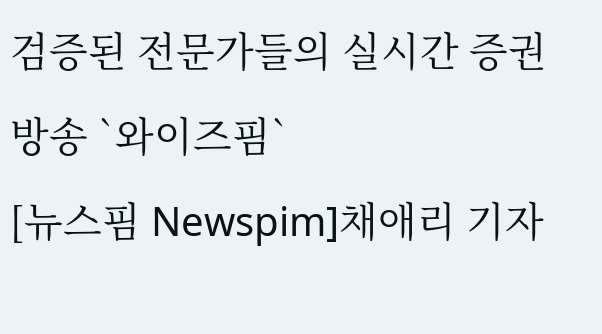검증된 전문가들의 실시간 증권방송 `와이즈핌`
[뉴스핌 Newspim]채애리 기자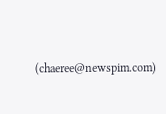(chaeree@newspim.com)